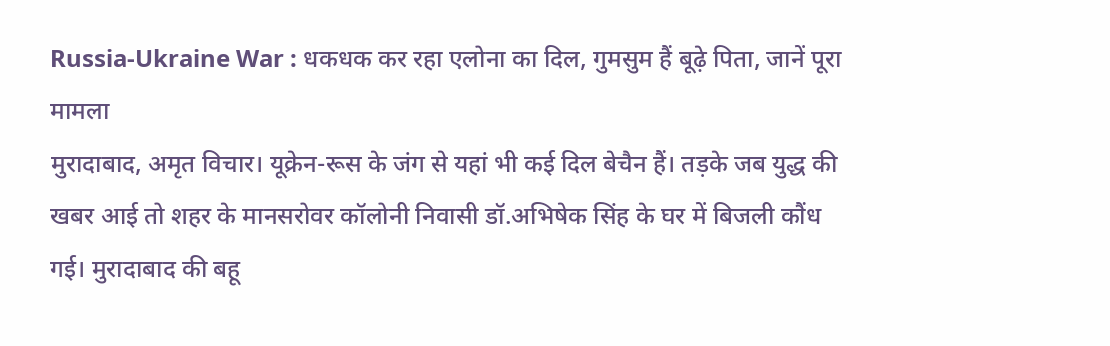Russia-Ukraine War : धकधक कर रहा एलोना का दिल, गुमसुम हैं बूढ़े पिता, जानें पूरा मामला
मुरादाबाद, अमृत विचार। यूक्रेन-रूस के जंग से यहां भी कई दिल बेचैन हैं। तड़के जब युद्ध की खबर आई तो शहर के मानसरोवर कॉलोनी निवासी डॉ.अभिषेक सिंह के घर में बिजली कौंध गई। मुरादाबाद की बहू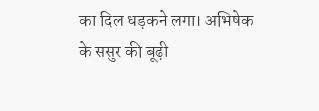का दिल धड़कने लगा। अभिषेक के ससुर की बूढ़ी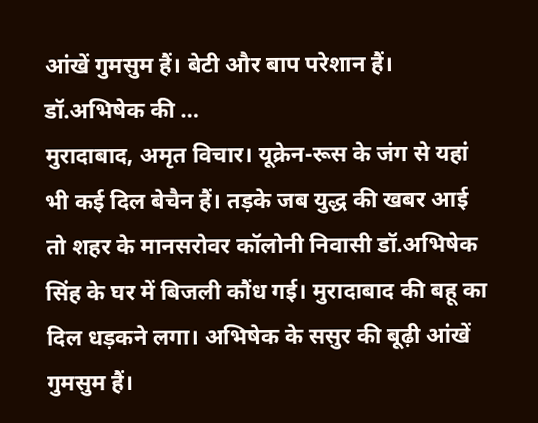आंखें गुमसुम हैं। बेटी और बाप परेशान हैं। डॉ.अभिषेक की …
मुरादाबाद, अमृत विचार। यूक्रेन-रूस के जंग से यहां भी कई दिल बेचैन हैं। तड़के जब युद्ध की खबर आई तो शहर के मानसरोवर कॉलोनी निवासी डॉ.अभिषेक सिंह के घर में बिजली कौंध गई। मुरादाबाद की बहू का दिल धड़कने लगा। अभिषेक के ससुर की बूढ़ी आंखें गुमसुम हैं।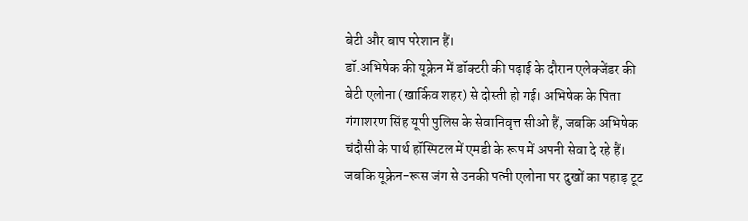बेटी और बाप परेशान हैं।
डॉ.अभिषेक की यूक्रेन में डॉक्टरी की पढ़ाई के दौरान एलेक्जेंडर की बेटी एलोना (खार्किव शहर) से दोस्ती हो गई। अभिषेक के पिता गंगाशरण सिंह यूपी पुलिस के सेवानिवृत्त सीओ हैं, जबकि अभिषेक चंदौसी के पार्थ हॉस्पिटल में एमडी के रूप में अपनी सेवा दे रहे हैं। जबकि यूक्रेन-रूस जंग से उनकी पत्नी एलोना पर दुखों का पहाड़ टूट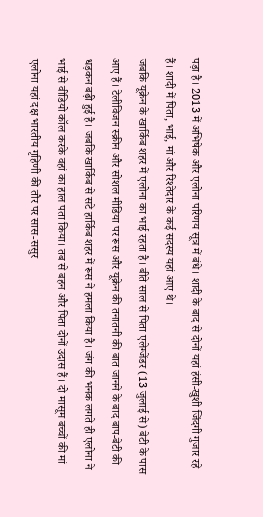पड़ा है। 2013 में अभिषेक और एलोना परिणय सूत्र में बंधे। शादी के बाद से दोनों यहां हंसी-खुशी जिंदगी गुजार रहे हैं। शादी में पिता, भाई, मां और रिश्तेदार के कई सदस्य यहां आए थे।
जबकि यूक्रेन के खार्किब शहर में एलोना का भाई रहता है। बीते साल से पिता एलेग्जेंडर (13 जुलाई से) बेटी के पास आए हैं। टेलीविजन स्क्रीन और सोशल मीडिया पर रूस और यूक्रेन की तनातनी की बात जानने के बाद बाप-बेटी की धड़कन बढ़ी हुई है। जबकि खार्किब से सटे हार्किब शहर में रूस ने हमला किया है। जंग की भनक लगते ही एलोना ने भाई से वीडियो कॉल करके वहां का हाल पता किया। तब से बहन और पिता दोनों उदास हैं। दो मासूम बच्चों की मां एलोना यहां दक्ष भारतीय गृहिणी की तौर पर सास-ससुर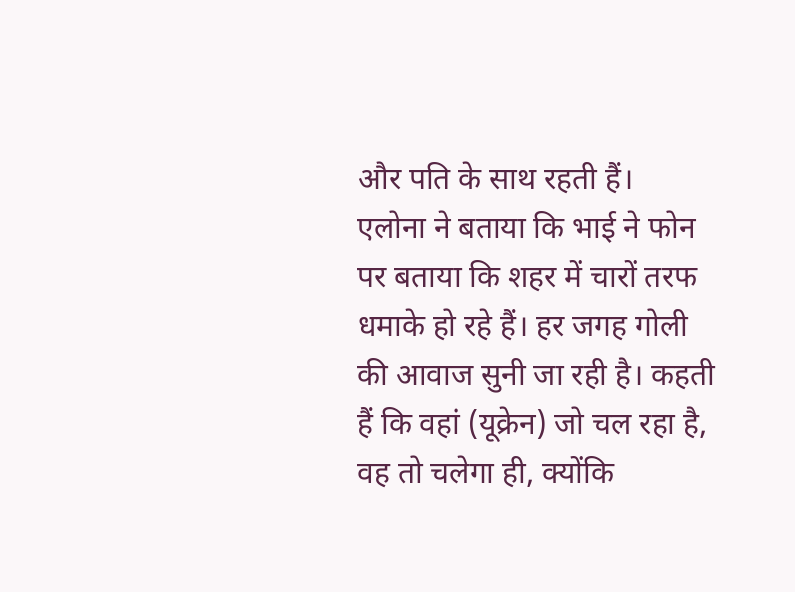और पति के साथ रहती हैं।
एलोना ने बताया कि भाई ने फोन पर बताया कि शहर में चारों तरफ धमाके हो रहे हैं। हर जगह गोली की आवाज सुनी जा रही है। कहती हैं कि वहां (यूक्रेन) जो चल रहा है, वह तो चलेगा ही, क्योंकि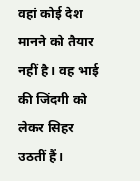वहां कोई देश मानने को तैयार नहीं है। वह भाई की जिंदगी को लेकर सिहर उठतीं हैं।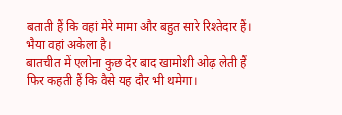बताती हैं कि वहां मेरे मामा और बहुत सारे रिश्तेदार हैं। भैया वहां अकेला है।
बातचीत में एलोना कुछ देर बाद खामोशी ओढ़ लेती हैं फिर कहती हैं कि वैसे यह दौर भी थमेगा।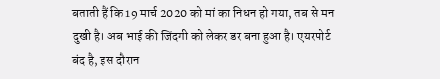बताती हैं कि 19 मार्च 2020 को मां का निधन हो गया, तब से मन दुखी है। अब भाई की जिंदगी को लेकर डर बना हुआ है। एयरपोर्ट बंद है, इस दौरान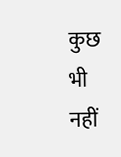कुछ भी नहीं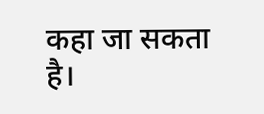कहा जा सकता है।